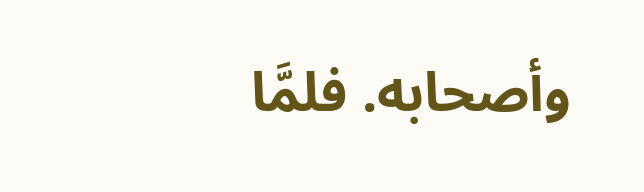وأصحابه. فلمَّا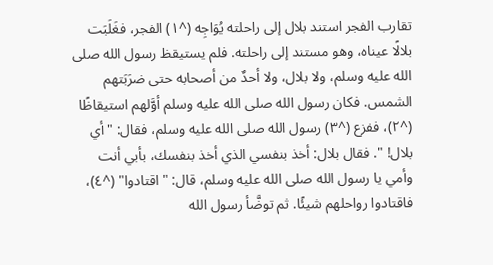تقارب الفجر استند بلال إلى راحلته يُوَاجِه (^١) الفجر، فغَلَبَت بلالًا عيناه، وهو مستند إلى راحلته. فلم يستيقظ رسول الله صلى الله عليه وسلم، ولا بلال، ولا أحدٌ من أصحابه حتى ضرَبَتهم الشمس. فكان رسول الله صلى الله عليه وسلم أوَّلهم استيقاظًا (^٢)، ففزع (^٣) رسول الله صلى الله عليه وسلم، فقال: "أي بلال! ". فقال بلال: أخذ بنفسي الذي أخذ بنفسك، بأبي أنت وأمي يا رسول الله صلى الله عليه وسلم، قال: "اقتادوا" (^٤)، فاقتادوا رواحلهم شيئًا. ثم توضَّأ رسول الله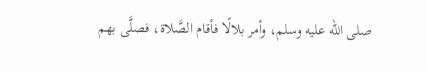صلى الله عليه وسلم، وأمر بلالًا فأقام الصَّلاة، فصلَّى بهم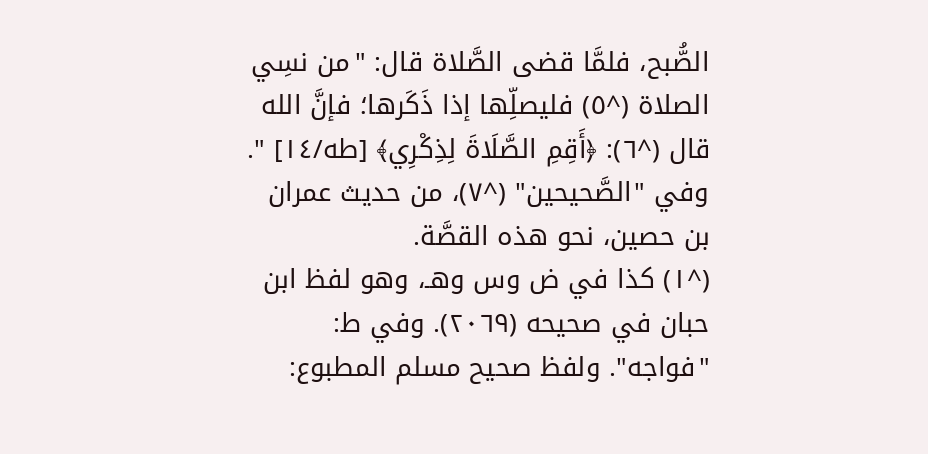الصُّبح، فلمَّا قضى الصَّلاة قال: "من نسِي الصلاة (^٥) فليصلِّها إذا ذَكَرها؛ فإنَّ الله قال (^٦): ﴿أَقِمِ الصَّلَاةَ لِذِكْرِي﴾ [طه/١٤] ". وفي "الصَّحيحين" (^٧)، من حديث عمران بن حصين، نحو هذه القصَّة.
(^١) كذا في ض وس وهـ، وهو لفظ ابن حبان في صحيحه (٢٠٦٩). وفي ط: "فواجه". ولفظ صحيح مسلم المطبوع: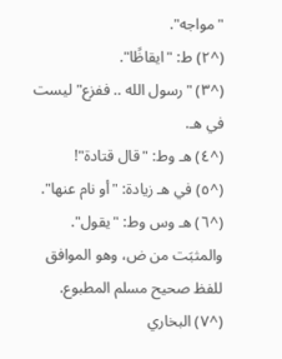"مواجه".
(^٢) ط: "ايقاظًا".
(^٣) "رسول الله .. ففزع" ليست في هـ.
(^٤) هـ وط: "قال قتادة"!
(^٥) في هـ زيادة: "أو نام عنها".
(^٦) هـ وس وط: "يقول". والمثبَت من ض، وهو الموافق للفظ صحيح مسلم المطبوع.
(^٧) البخاري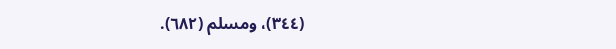(٣٤٤)، ومسلم (٦٨٢).